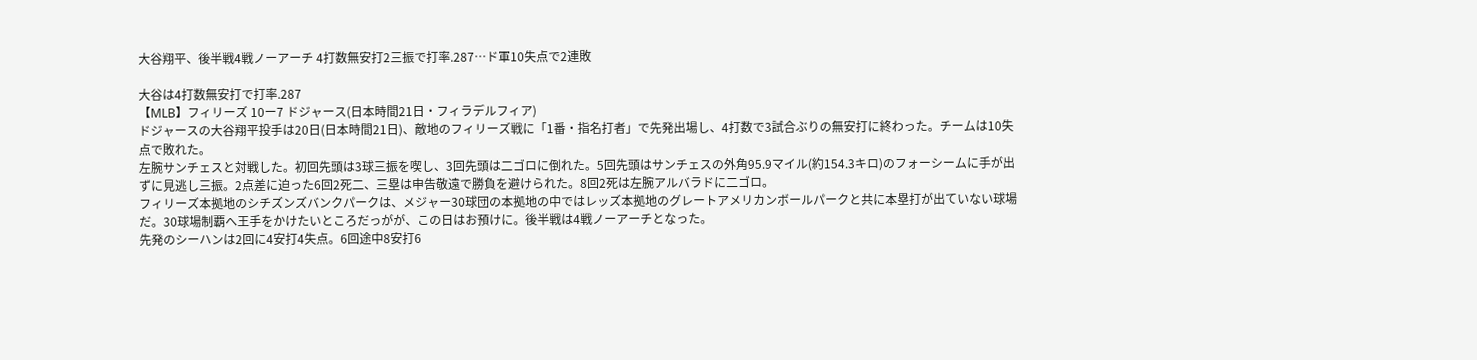大谷翔平、後半戦4戦ノーアーチ 4打数無安打2三振で打率.287…ド軍10失点で2連敗

大谷は4打数無安打で打率.287
【MLB】フィリーズ 10ー7 ドジャース(日本時間21日・フィラデルフィア)
ドジャースの大谷翔平投手は20日(日本時間21日)、敵地のフィリーズ戦に「1番・指名打者」で先発出場し、4打数で3試合ぶりの無安打に終わった。チームは10失点で敗れた。
左腕サンチェスと対戦した。初回先頭は3球三振を喫し、3回先頭は二ゴロに倒れた。5回先頭はサンチェスの外角95.9マイル(約154.3キロ)のフォーシームに手が出ずに見逃し三振。2点差に迫った6回2死二、三塁は申告敬遠で勝負を避けられた。8回2死は左腕アルバラドに二ゴロ。
フィリーズ本拠地のシチズンズバンクパークは、メジャー30球団の本拠地の中ではレッズ本拠地のグレートアメリカンボールパークと共に本塁打が出ていない球場だ。30球場制覇へ王手をかけたいところだっがが、この日はお預けに。後半戦は4戦ノーアーチとなった。
先発のシーハンは2回に4安打4失点。6回途中8安打6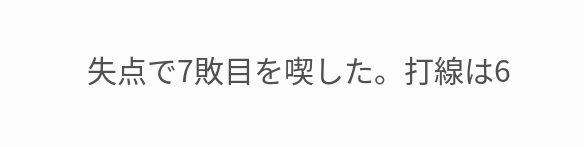失点で7敗目を喫した。打線は6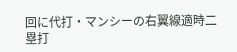回に代打・マンシーの右翼線適時二塁打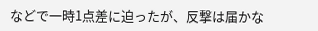などで一時1点差に迫ったが、反撃は届かな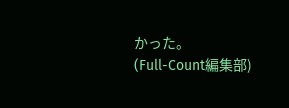かった。
(Full-Count編集部)